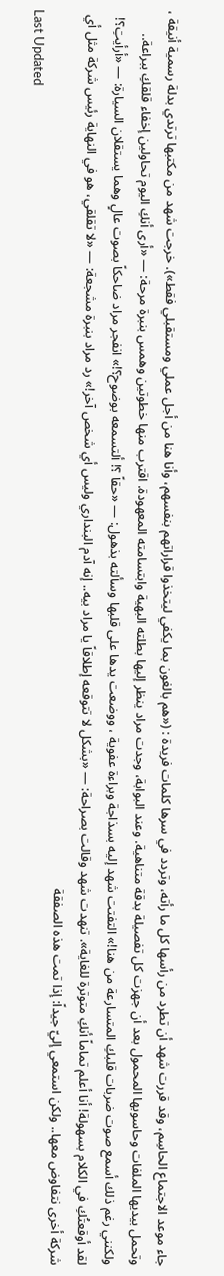جاء موعد الاجتماع الحاسِم، وقد قررت شهد أن تطرد من رأسها كل ما رأته، وتردد في سرها كلمات فريدة : («هم بالغون بما يكفي ليتخذوا قراراتهم بنفسهم، وأنا هنا من أجل عملي ومستقبلي فقط»). خرجت شهد من مكتبها ترتدي بدلة رسمية أنيقة ، وتحمل بيديها الملفات وحاسوبها المحمول بعد أن جهزت كل تفصيلة بدقة متناهية. وعند البوابة، وجدت مراد ينظر إليها بطلته البهية وابتسامته المعهودة. اقترب منها خطوتين وهمس بنبرة مرحة: — «أرى أنكِ اليوم تحاولين إخفاء قلقكِ ببراعة.. ولكنني رغم ذلك أسمع صوت ضربات قلبكِ المتسارعة من هنا!» التفتت شهد إليه بسذاجة وبراءة عفوية ، ووضعت يدها على قلبها وسألته بذهول: — «حقاً ؟! ألتسمعه بوضوح؟!» انفجر مراد ضاحكاً بصوت عالٍ وهما يستقلان السيارة: — «أرأيتِ؟! لقد أوقعتُكِ في الكلام بسهولة! أنا أعلم تماماً أنكِ متوترة للغاية». تنهدت شهد وقالت بصراحة: — «بشكل لا تتوقعه إطلاقاً يا مراد بيه.. إنه آدم البنداري وليس أي شخص آخر!» رد مراد بنبرة مشجعة: — «لا تقلقي، هو في النهاية رئيس شركة مثل أي شركة أخرى نتفاوض معها.. ولكن استمعي إليّ جيداً: إذا تمت هذه الصفقة
Last Updated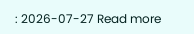: 2026-07-27 Read more